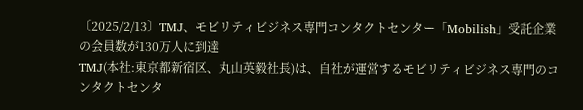〔2025/2/13〕TMJ、モビリティビジネス専門コンタクトセンター「Mobilish」受託企業の会員数が130万人に到達
TMJ(本社:東京都新宿区、丸山英毅社長)は、自社が運営するモビリティビジネス専門のコンタクトセンタ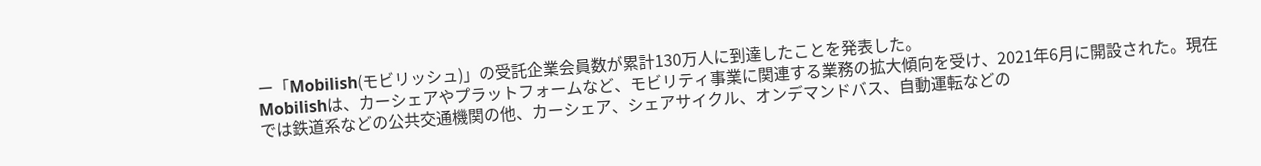ー「Mobilish(モビリッシュ)」の受託企業会員数が累計130万人に到達したことを発表した。
Mobilishは、カーシェアやプラットフォームなど、モビリティ事業に関連する業務の拡大傾向を受け、2021年6月に開設された。現在では鉄道系などの公共交通機関の他、カーシェア、シェアサイクル、オンデマンドバス、自動運転などの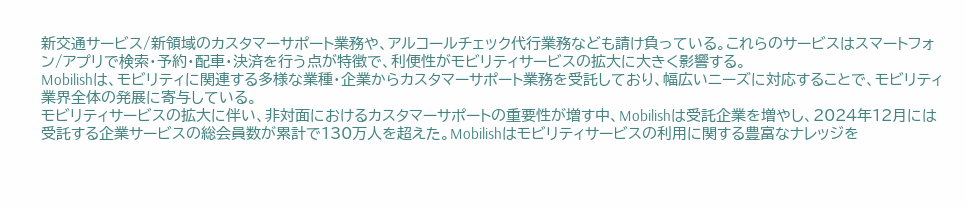新交通サービス/新領域のカスタマーサポート業務や、アルコールチェック代行業務なども請け負っている。これらのサービスはスマートフォン/アプリで検索・予約・配車・決済を行う点が特徴で、利便性がモビリティサービスの拡大に大きく影響する。
Mobilishは、モビリティに関連する多様な業種・企業からカスタマーサポート業務を受託しており、幅広いニーズに対応することで、モビリティ業界全体の発展に寄与している。
モビリティサービスの拡大に伴い、非対面におけるカスタマーサポートの重要性が増す中、Mobilishは受託企業を増やし、2024年12月には受託する企業サービスの総会員数が累計で130万人を超えた。Mobilishはモビリティサービスの利用に関する豊富なナレッジを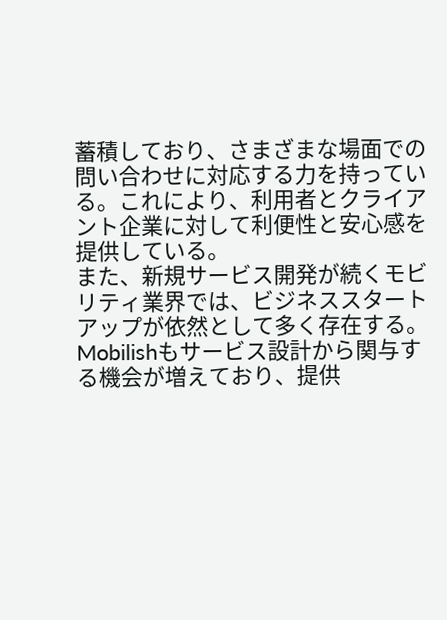蓄積しており、さまざまな場面での問い合わせに対応する力を持っている。これにより、利用者とクライアント企業に対して利便性と安心感を提供している。
また、新規サービス開発が続くモビリティ業界では、ビジネススタートアップが依然として多く存在する。Mobilishもサービス設計から関与する機会が増えており、提供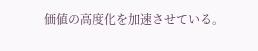価値の高度化を加速させている。